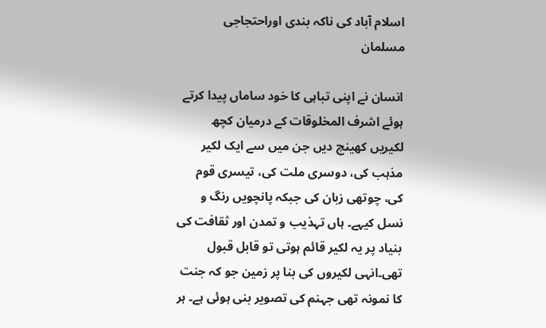اسلام آباد کی ناکہ بندی اوراحتجاجی مسلمان

انسان نے اپنی تباہی کا خود ساماں پیدا کرتے ہوئے اشرف المخلوقات کے درمیان کچھ لکیریں کھینچ دیں جن میں سے ایک لکیر مذہب کی، دوسری ملت کی، تیسری قوم کی، چوتھی زبان کی جبکہ پانچویں رنگ و نسل کیہے۔ ہاں تہذیب و تمدن اور ثقافت کی بنیاد پر یہ لکیر قائم ہوتی تو قابل قبول تھی۔انہی لکیروں کی بنا پر زمین جو کہ جنت کا نمونہ تھی جہنم کی تصویر بنی ہوئی ہے۔ ہر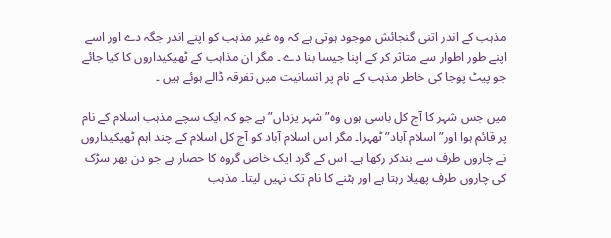مذہب کے اندر اتنی گنجائش موجود ہوتی ہے کہ وہ غیر مذہب کو اپنے اندر جگہ دے اور اسے اپنے طور اطوار سے متاثر کر کے اپنا جیسا بنا دے ۔ مگر ان مذاہب کے ٹھیکیداروں کا کیا جائے جو پیٹ پوجا کی خاطر مذہب کے نام پر انسانیت میں تفرقہ ڈالے ہوئے ہیں ۔

میں جس شہر کا آج کل باسی ہوں وہ”شہر یزداں” ہے جو کہ ایک سچے مذہب اسلام کے نام پر قائم ہوا اور” اسلام آباد” ٹھہرا۔ مگر اس اسلام آباد کو آج کل اسلام کے چند اہم ٹھیکیداروں نے چاروں طرف سے بندکر رکھا ہے۔ اس کے گرد ایک خاص گروہ کا حصار ہے جو دن بھر سڑک کی چاروں طرف پھیلا رہتا ہے اور ہٹنے کا نام تک نہیں لیتا۔ مذہب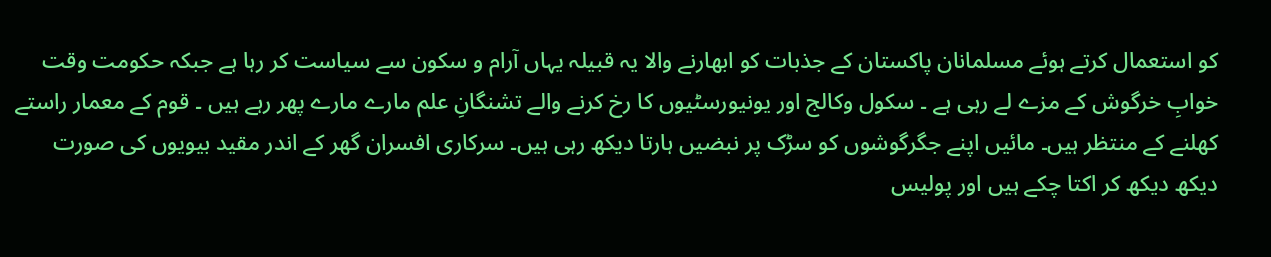کو استعمال کرتے ہوئے مسلمانان پاکستان کے جذبات کو ابھارنے والا یہ قبیلہ یہاں آرام و سکون سے سیاست کر رہا ہے جبکہ حکومت وقت خوابِ خرگوش کے مزے لے رہی ہے ۔ سکول وکالج اور یونیورسٹیوں کا رخ کرنے والے تشنگانِ علم مارے مارے پھر رہے ہیں ۔ قوم کے معمار راستے کھلنے کے منتظر ہیں۔ مائیں اپنے جگرگوشوں کو سڑک پر نبضیں ہارتا دیکھ رہی ہیں۔ سرکاری افسران گھر کے اندر مقید بیویوں کی صورت دیکھ دیکھ کر اکتا چکے ہیں اور پولیس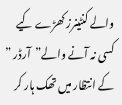والے کنٹینرز کھڑے کیے کسی نہ آنے والے”آرڈر ” کے انتظار میں تھک ہار کر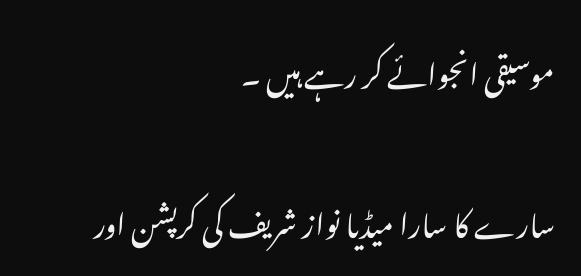موسیقی انجوائے کر رہے ہیں ۔

سارے کا سارا میڈیا نواز شریف کی کرپشن اور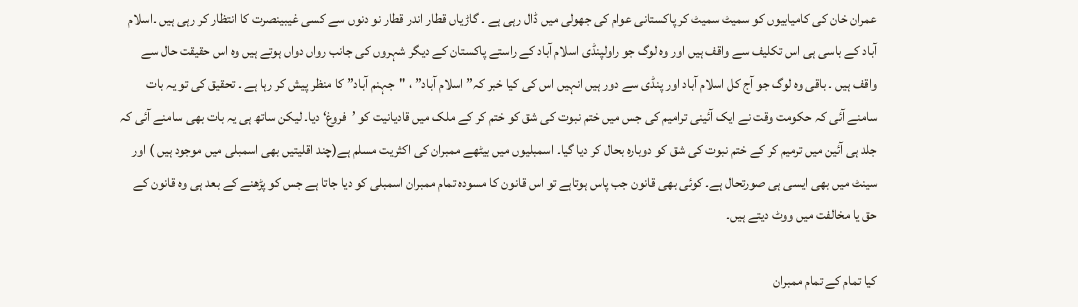عمران خان کی کامیابیوں کو سمیٹ سمیٹ کر پاکستانی عوام کی جھولی میں ڈال رہی ہے ۔ گاڑیاں قطار اندر قطار نو دنوں سے کسی غیبینصرت کا انتظار کر رہی ہیں ۔اسلام آباد کے باسی ہی اس تکلیف سے واقف ہیں اور وہ لوگ جو راولپنڈی اسلام آباد کے راستے پاکستان کے دیگر شہروں کی جانب رواں دواں ہوتے ہیں وہ اس حقیقت حال سے واقف ہیں ۔ باقی وہ لوگ جو آج کل اسلام آباد اور پنڈی سے دور ہیں انہیں اس کی کیا خبر کہ” اسلام آباد” ، "جہنم آباد” کا منظر پیش کر رہا ہے ۔ تحقیق کی تو یہ بات سامنے آئی کہ حکومت وقت نے ایک آئینی ترامیم کی جس میں ختم نبوت کی شق کو ختم کر کے ملک میں قادیانیت کو ’فروغ‘ دیا۔ لیکن ساتھ ہی یہ بات بھی سامنے آئی کہ جلد ہی آئین میں ترمیم کر کے ختم نبوت کی شق کو دوبارہ بحال کر دیا گیا۔ اسمبلیوں میں بیٹھے ممبران کی اکثریت مسلم ہے(چند اقلیتیں بھی اسمبلی میں موجود ہیں ) اور سینٹ میں بھی ایسی ہی صورتحال ہے۔ کوئی بھی قانون جب پاس ہوتاہے تو اس قانون کا مسودہ تمام ممبران اسمبلی کو دیا جاتا ہے جس کو پڑھنے کے بعد ہی وہ قانون کے حق یا مخالفت میں ووٹ دیتے ہیں۔

کیا تمام کے تمام ممبران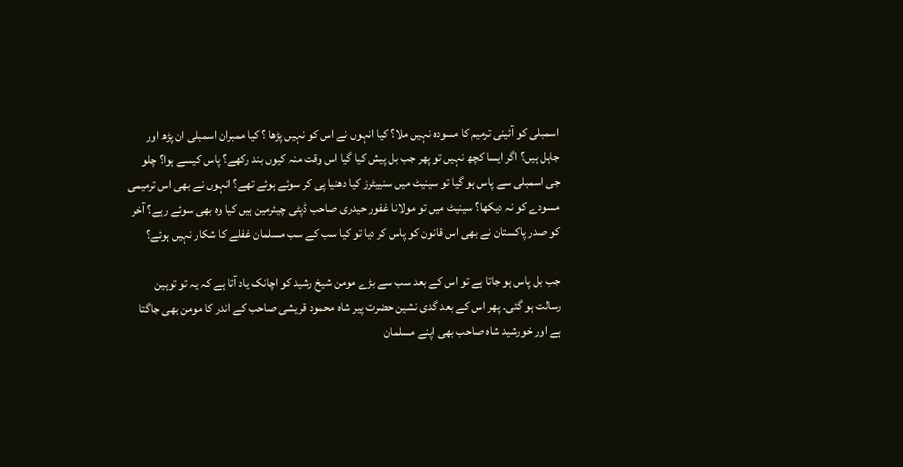اسمبلی کو آئینی ترمیم کا مسودہ نہیں ملا؟ کیا انہوں نے اس کو نہیں پڑھا ؟ کیا ممبران اسمبلی ان پڑھ اور جاہل ہیں؟ اگر ایسا کچھ نہیں تو پھر جب بل پیش کیا گیا اس وقت منہ کیوں بند رکھے؟ پاس کیسے ہوا؟ چلو جی اسمبلی سے پاس ہو گیا تو سینیٹ میں سنییٹرز کیا دھنیا پی کر سوئے ہوئے تھے؟ انہوں نے بھی اس ترمیمی مسودے کو نہ دیکھا؟ سینیٹ میں تو مولانا غفور حیدری صاحب ڈپٹی چیئرمین ہیں کیا وہ بھی سوئے رہے؟ آخر کو صدر پاکستان نے بھی اس قانون کو پاس کر دیا تو کیا سب کے سب مسلمان غفلے کا شکار نہیں ہوئے؟

جب بل پاس ہو جاتا ہے تو اس کے بعد سب سے بڑے مومن شیخ رشید کو اچانک یاد آتا ہے کہ یہ تو توہین رسالت ہو گئی۔ پھر اس کے بعد گدی نشین حضرت پیر شاہ محمود قریشی صاحب کے اندر کا مومن بھی جاگتا ہے اور خورشید شاہ صاحب بھی اپنے مسلمان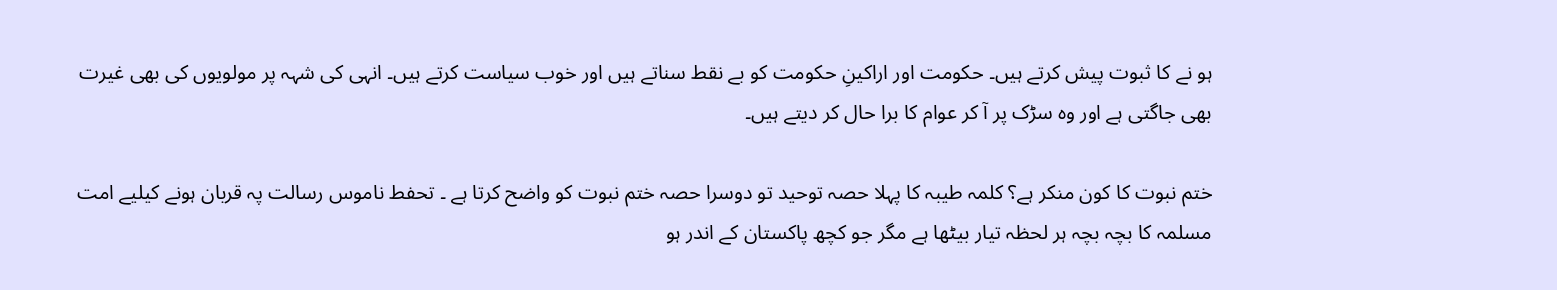ہو نے کا ثبوت پیش کرتے ہیں۔ حکومت اور اراکینِ حکومت کو بے نقط سناتے ہیں اور خوب سیاست کرتے ہیں۔ انہی کی شہہ پر مولویوں کی بھی غیرت بھی جاگتی ہے اور وہ سڑک پر آ کر عوام کا برا حال کر دیتے ہیں۔

ختم نبوت کا کون منکر ہے؟ کلمہ طیبہ کا پہلا حصہ توحید تو دوسرا حصہ ختم نبوت کو واضح کرتا ہے ۔ تحفط ناموس رسالت پہ قربان ہونے کیلیے امت مسلمہ کا بچہ بچہ ہر لحظہ تیار بیٹھا ہے مگر جو کچھ پاکستان کے اندر ہو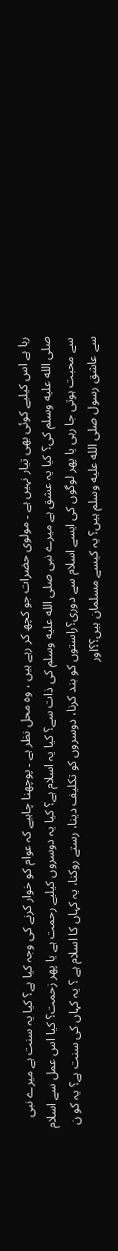رہا ہے اس کیلیے کوئی بھی تیار نہیں ہے ۔ مولوی حضرات جو کچھ کر رہے ہیں ، وہ محل نظر ہے ۔ پوچھنا چاہیے کہ عوام کو خوار کرنے کی وجہ کیا ہے؟ کیا یہ سنت ہے میرے نبی صلى الله عليه وسلم کی؟ کیا یہ عشق ہے میرے نبی صلى الله عليه وسلم کی ذات سے؟ کیا یہ اسلام ہے؟ کیا یہ دوسروں کیلیے رحمت ہے یا پھر زحمت؟ کیا اس عمل سے اسلام سے محبت ہوتی جا رہی یا پھر لوگوں کی ایسے اسلام سے دوری؟راستوں کو بند کرنا، دوسروں کو تکلیف دینا، رستے روکنا، یہ کہاں کا اسلام ہے ؟ یہ کہاں کی سنت ہے؟ یہ کو ن سے عاشق رسول صلى الله عليه وسلم ہیں؟ یہ کیسے مسلمان ہیں؟؟اور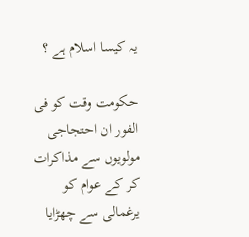یہ کیسا اسلام ہے ؟

حکومت وقت کو فی الفور ان احتجاجی مولویوں سے مذاکرات کر کے عوام کو یرغمالی سے چھڑایا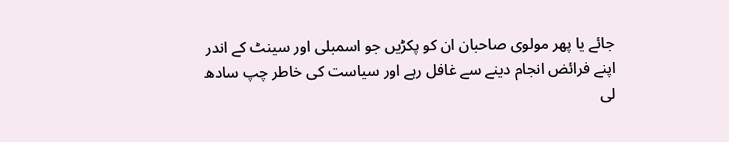جائے یا پھر مولوی صاحبان ان کو پکڑیں جو اسمبلی اور سینٹ کے اندر اپنے فرائض انجام دینے سے غافل رہے اور سیاست کی خاطر چپ سادھ لی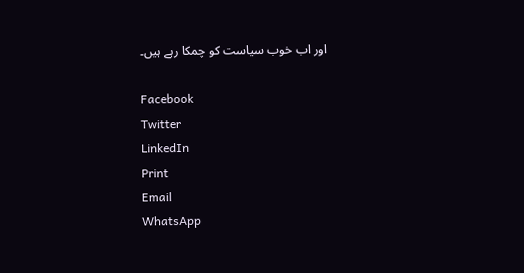اور اب خوب سیاست کو چمکا رہے ہیں۔

Facebook
Twitter
LinkedIn
Print
Email
WhatsApp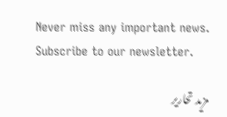Never miss any important news. Subscribe to our newsletter.

مزید تحاریر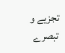تجزیے و تبصرے